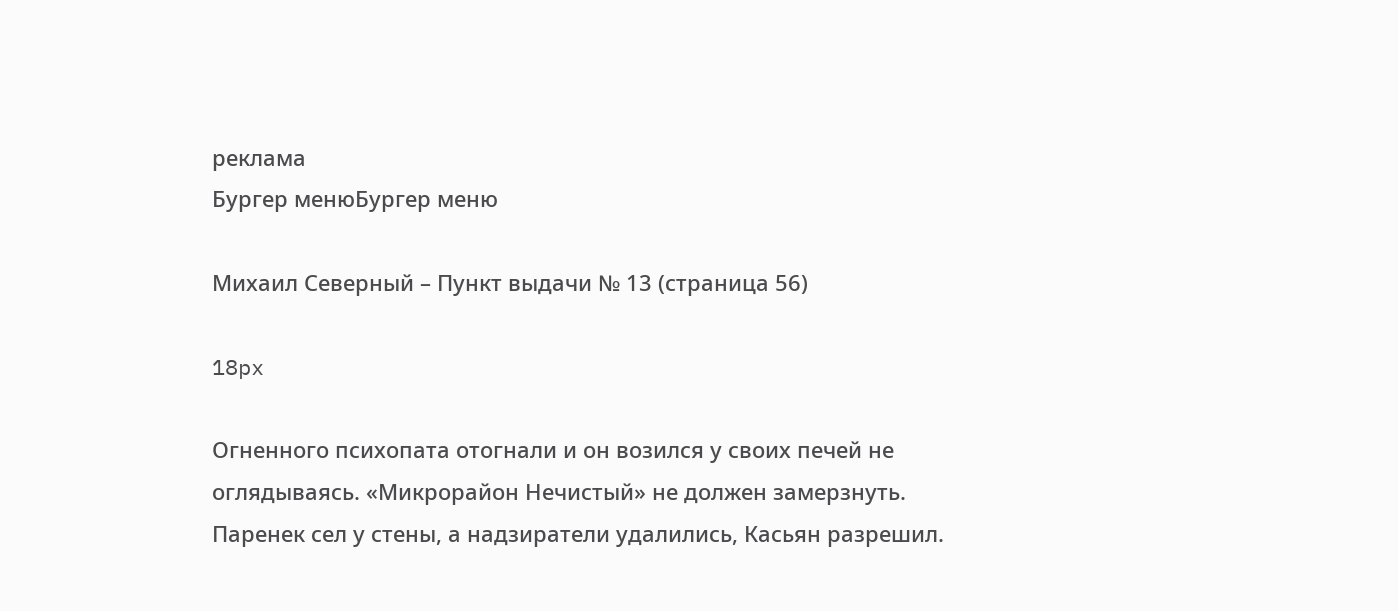реклама
Бургер менюБургер меню

Михаил Северный – Пункт выдачи № 13 (страница 56)

18px

Огненного психопата отогнали и он возился у своих печей не оглядываясь. «Микрорайон Нечистый» не должен замерзнуть. Паренек сел у стены, а надзиратели удалились, Касьян разрешил.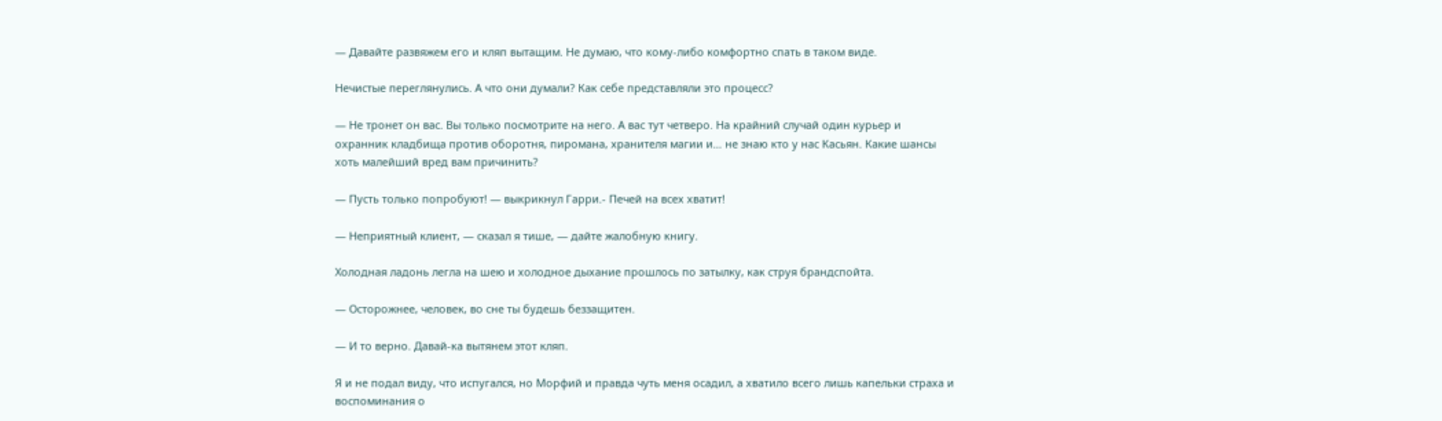— Давайте развяжем его и кляп вытащим. Не думаю, что кому-либо комфортно спать в таком виде.

Нечистые переглянулись. А что они думали? Как себе представляли это процесс?

— Не тронет он вас. Вы только посмотрите на него. А вас тут четверо. На крайний случай один курьер и охранник кладбища против оборотня, пиромана, хранителя магии и… не знаю кто у нас Касьян. Какие шансы хоть малейший вред вам причинить?

— Пусть только попробуют! — выкрикнул Гарри.- Печей на всех хватит!

— Неприятный клиент, — сказал я тише, — дайте жалобную книгу.

Холодная ладонь легла на шею и холодное дыхание прошлось по затылку, как струя брандспойта.

— Осторожнее, человек, во сне ты будешь беззащитен.

— И то верно. Давай-ка вытянем этот кляп.

Я и не подал виду, что испугался, но Морфий и правда чуть меня осадил, а хватило всего лишь капельки страха и воспоминания о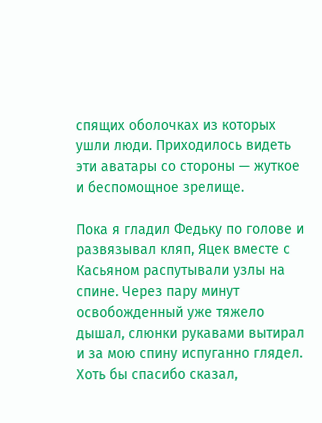спящих оболочках из которых ушли люди. Приходилось видеть эти аватары со стороны — жуткое и беспомощное зрелище.

Пока я гладил Федьку по голове и развязывал кляп, Яцек вместе с Касьяном распутывали узлы на спине. Через пару минут освобожденный уже тяжело дышал, слюнки рукавами вытирал и за мою спину испуганно глядел. Хоть бы спасибо сказал,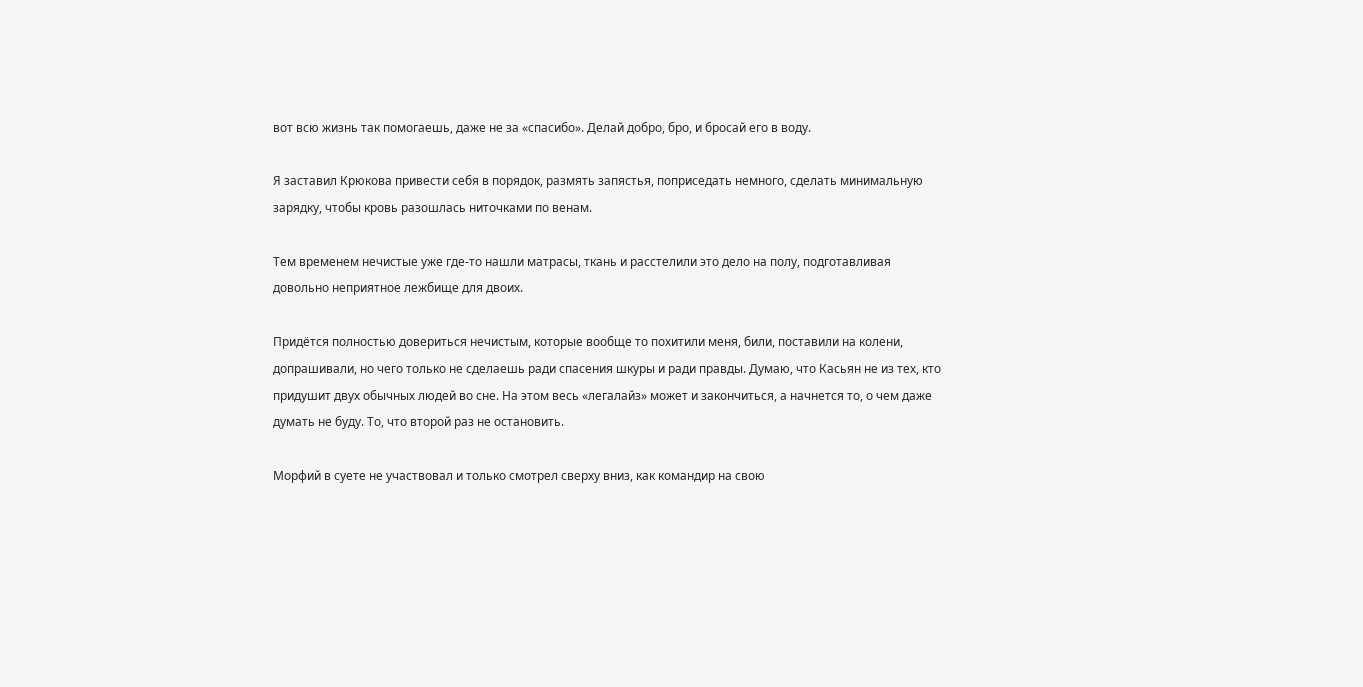вот всю жизнь так помогаешь, даже не за «спасибо». Делай добро, бро, и бросай его в воду.

Я заставил Крюкова привести себя в порядок, размять запястья, поприседать немного, сделать минимальную зарядку, чтобы кровь разошлась ниточками по венам.

Тем временем нечистые уже где-то нашли матрасы, ткань и расстелили это дело на полу, подготавливая довольно неприятное лежбище для двоих.

Придётся полностью довериться нечистым, которые вообще то похитили меня, били, поставили на колени, допрашивали, но чего только не сделаешь ради спасения шкуры и ради правды. Думаю, что Касьян не из тех, кто придушит двух обычных людей во сне. На этом весь «легалайз» может и закончиться, а начнется то, о чем даже думать не буду. То, что второй раз не остановить.

Морфий в суете не участвовал и только смотрел сверху вниз, как командир на свою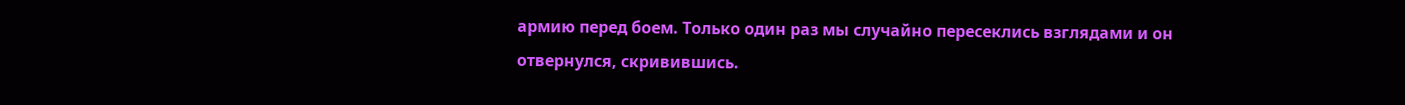армию перед боем. Только один раз мы случайно пересеклись взглядами и он отвернулся, скривившись.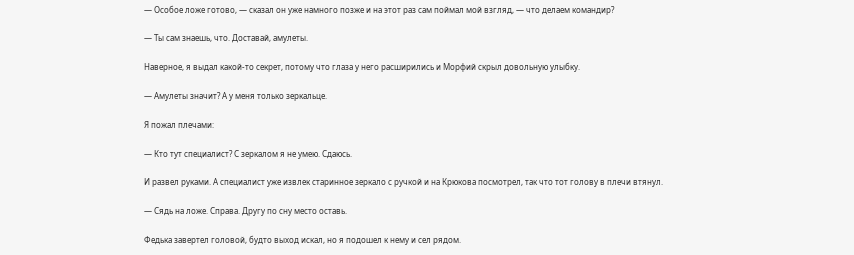— Особое ложе готово, — сказал он уже намного позже и на этот раз сам поймал мой взгляд, — что делаем командир?

— Ты сам знаешь, что. Доставай, амулеты.

Наверное, я выдал какой-то секрет, потому что глаза у него расширились и Морфий скрыл довольную улыбку.

— Амулеты значит? А у меня только зеркальце.

Я пожал плечами:

— Кто тут специалист? С зеркалом я не умею. Сдаюсь.

И развел руками. А специалист уже извлек старинное зеркало с ручкой и на Крюкова посмотрел, так что тот голову в плечи втянул.

— Сядь на ложе. Справа. Другу по сну место оставь.

Федька завертел головой, будто выход искал, но я подошел к нему и сел рядом.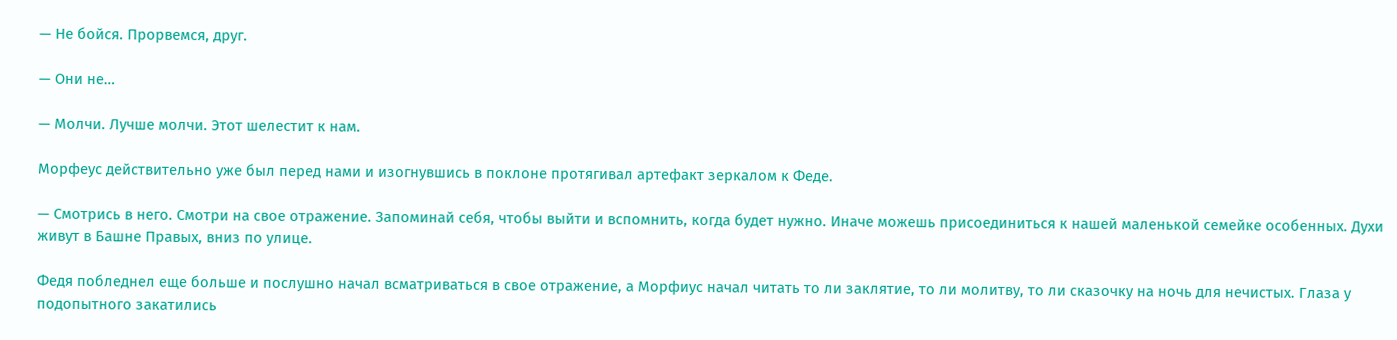— Не бойся. Прорвемся, друг.

— Они не…

— Молчи. Лучше молчи. Этот шелестит к нам.

Морфеус действительно уже был перед нами и изогнувшись в поклоне протягивал артефакт зеркалом к Феде.

— Смотрись в него. Смотри на свое отражение. Запоминай себя, чтобы выйти и вспомнить, когда будет нужно. Иначе можешь присоединиться к нашей маленькой семейке особенных. Духи живут в Башне Правых, вниз по улице.

Федя побледнел еще больше и послушно начал всматриваться в свое отражение, а Морфиус начал читать то ли заклятие, то ли молитву, то ли сказочку на ночь для нечистых. Глаза у подопытного закатились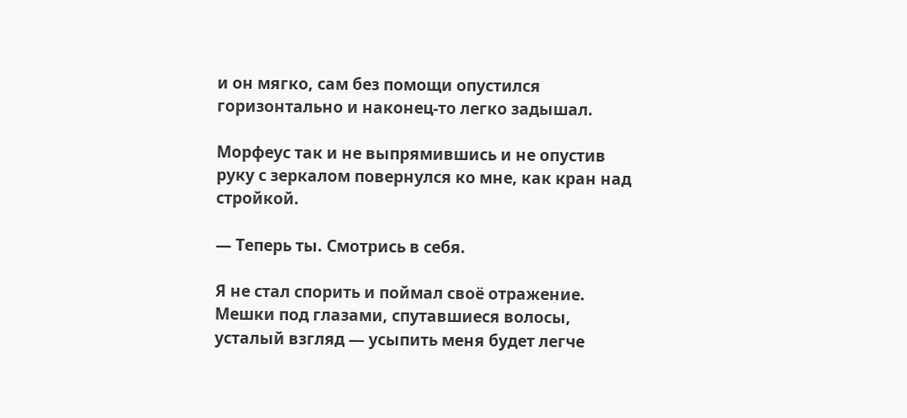и он мягко, сам без помощи опустился горизонтально и наконец-то легко задышал.

Морфеус так и не выпрямившись и не опустив руку с зеркалом повернулся ко мне, как кран над стройкой.

— Теперь ты. Смотрись в себя.

Я не стал спорить и поймал своё отражение. Мешки под глазами, спутавшиеся волосы, усталый взгляд — усыпить меня будет легче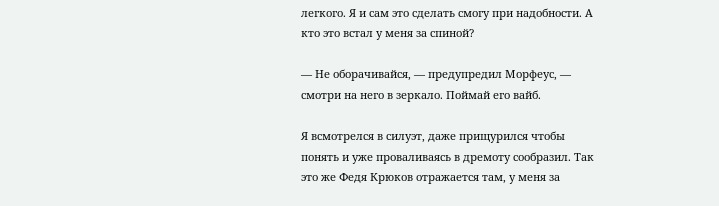легкого. Я и сам это сделать смогу при надобности. А кто это встал у меня за спиной?

— Не оборачивайся, — предупредил Морфеус, — смотри на него в зеркало. Поймай его вайб.

Я всмотрелся в силуэт, даже прищурился чтобы понять и уже проваливаясь в дремоту сообразил. Так это же Федя Крюков отражается там, у меня за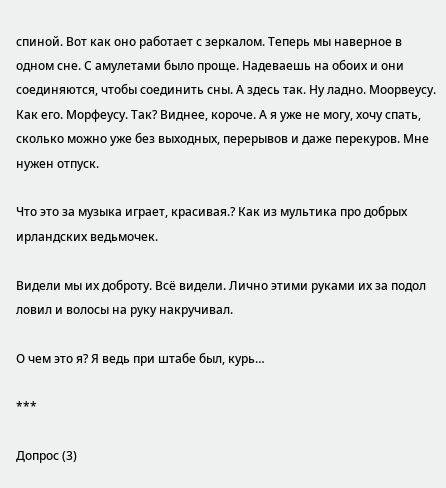спиной. Вот как оно работает с зеркалом. Теперь мы наверное в одном сне. С амулетами было проще. Надеваешь на обоих и они соединяются, чтобы соединить сны. А здесь так. Ну ладно. Моорвеусу. Как его. Морфеусу. Так? Виднее, короче. А я уже не могу, хочу спать, сколько можно уже без выходных, перерывов и даже перекуров. Мне нужен отпуск.

Что это за музыка играет, красивая.? Как из мультика про добрых ирландских ведьмочек.

Видели мы их доброту. Всё видели. Лично этими руками их за подол ловил и волосы на руку накручивал.

О чем это я? Я ведь при штабе был, курь…

***

Допрос (3)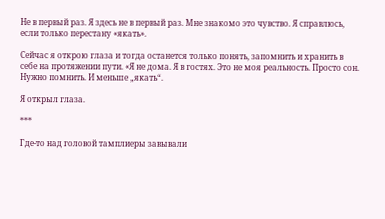Не в первый раз. Я здесь не в первый раз. Мне знакомо это чувство. Я справлюсь, если только перестану «якать».

Сейчас я открою глаза и тогда останется только понять, запомнить и хранить в себе на протяжении пути. «Я не дома. Я в гостях. Это не моя реальность. Просто сон. Нужно помнить. И меньше „якать“.

Я открыл глаза.

***

Где-то над головой тамплиеры завывали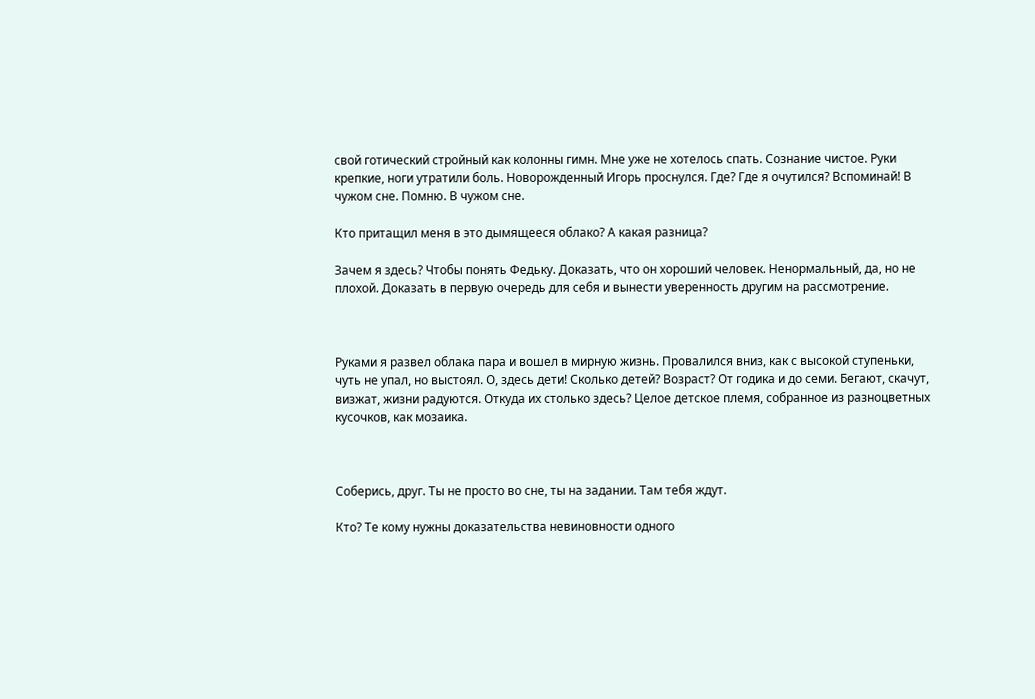свой готический стройный как колонны гимн. Мне уже не хотелось спать. Сознание чистое. Руки крепкие, ноги утратили боль. Новорожденный Игорь проснулся. Где? Где я очутился? Вспоминай! В чужом сне. Помню. В чужом сне.

Кто притащил меня в это дымящееся облако? А какая разница?

Зачем я здесь? Чтобы понять Федьку. Доказать, что он хороший человек. Ненормальный, да, но не плохой. Доказать в первую очередь для себя и вынести уверенность другим на рассмотрение.



Руками я развел облака пара и вошел в мирную жизнь. Провалился вниз, как с высокой ступеньки, чуть не упал, но выстоял. О, здесь дети! Сколько детей? Возраст? От годика и до семи. Бегают, скачут, визжат, жизни радуются. Откуда их столько здесь? Целое детское племя, собранное из разноцветных кусочков, как мозаика.



Соберись, друг. Ты не просто во сне, ты на задании. Там тебя ждут.

Кто? Те кому нужны доказательства невиновности одного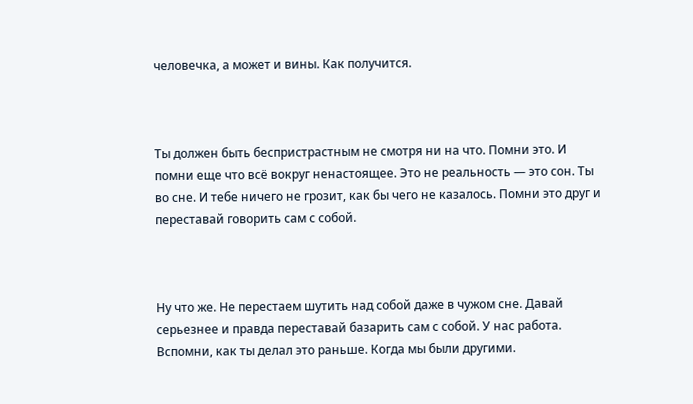человечка, а может и вины. Как получится.



Ты должен быть беспристрастным не смотря ни на что. Помни это. И помни еще что всё вокруг ненастоящее. Это не реальность — это сон. Ты во сне. И тебе ничего не грозит, как бы чего не казалось. Помни это друг и переставай говорить сам с собой.



Ну что же. Не перестаем шутить над собой даже в чужом сне. Давай серьезнее и правда переставай базарить сам с собой. У нас работа. Вспомни, как ты делал это раньше. Когда мы были другими.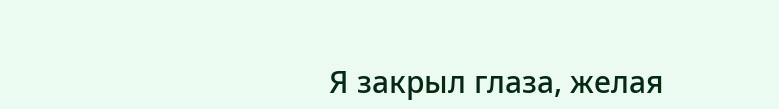Я закрыл глаза, желая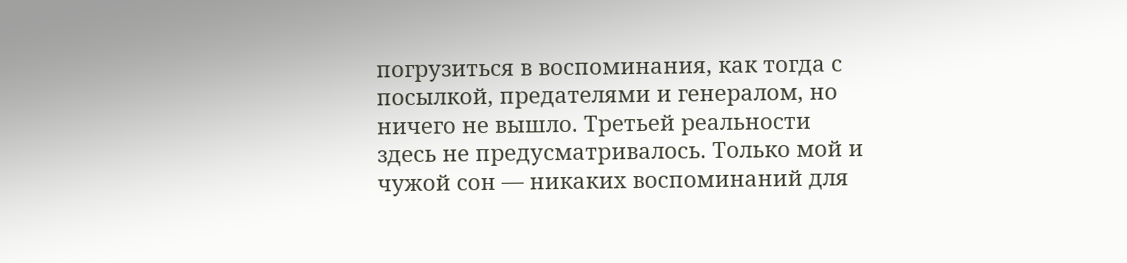погрузиться в воспоминания, как тогда с посылкой, предателями и генералом, но ничего не вышло. Третьей реальности здесь не предусматривалось. Только мой и чужой сон — никаких воспоминаний для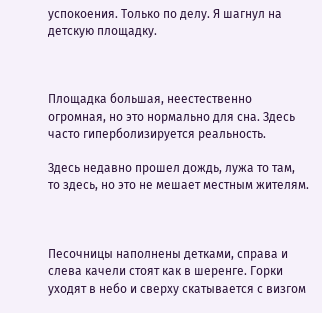успокоения. Только по делу. Я шагнул на детскую площадку.



Площадка большая, неестественно огромная, но это нормально для сна. Здесь часто гиперболизируется реальность.

Здесь недавно прошел дождь, лужа то там, то здесь, но это не мешает местным жителям.



Песочницы наполнены детками, справа и слева качели стоят как в шеренге. Горки уходят в небо и сверху скатывается с визгом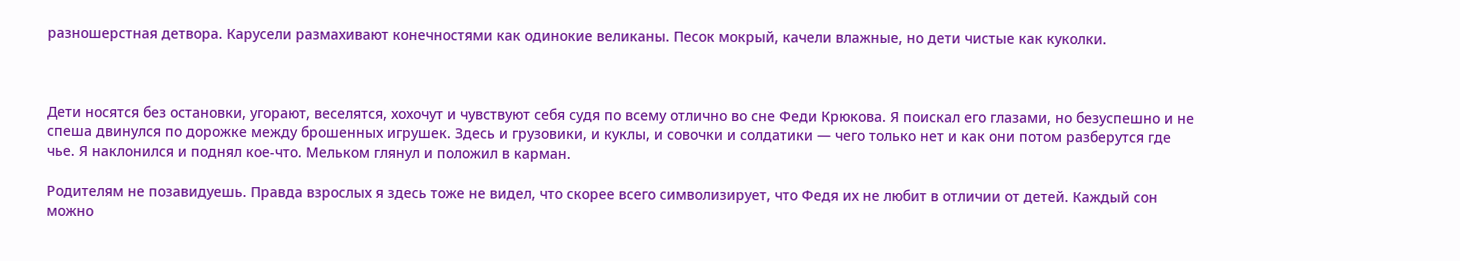разношерстная детвора. Карусели размахивают конечностями как одинокие великаны. Песок мокрый, качели влажные, но дети чистые как куколки.



Дети носятся без остановки, угорают, веселятся, хохочут и чувствуют себя судя по всему отлично во сне Феди Крюкова. Я поискал его глазами, но безуспешно и не спеша двинулся по дорожке между брошенных игрушек. Здесь и грузовики, и куклы, и совочки и солдатики — чего только нет и как они потом разберутся где чье. Я наклонился и поднял кое-что. Мельком глянул и положил в карман.

Родителям не позавидуешь. Правда взрослых я здесь тоже не видел, что скорее всего символизирует, что Федя их не любит в отличии от детей. Каждый сон можно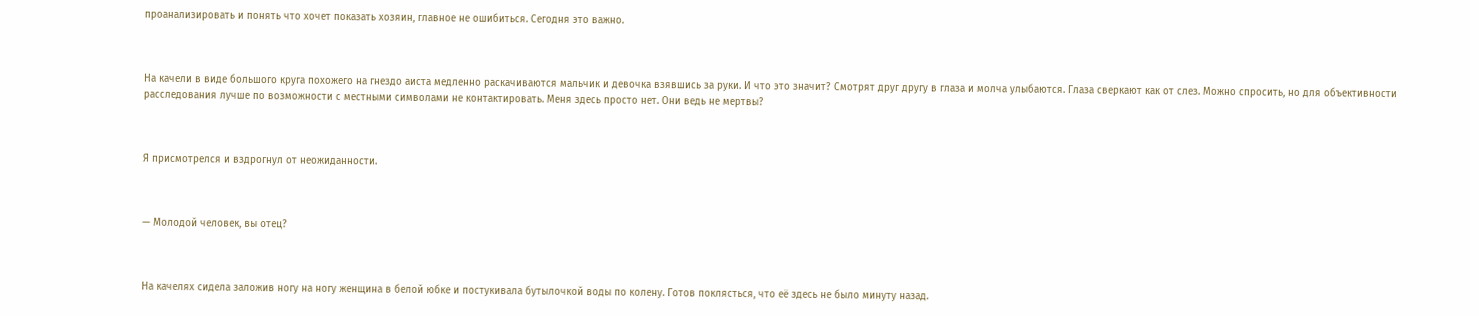проанализировать и понять что хочет показать хозяин, главное не ошибиться. Сегодня это важно.



На качели в виде большого круга похожего на гнездо аиста медленно раскачиваются мальчик и девочка взявшись за руки. И что это значит? Смотрят друг другу в глаза и молча улыбаются. Глаза сверкают как от слез. Можно спросить, но для объективности расследования лучше по возможности с местными символами не контактировать. Меня здесь просто нет. Они ведь не мертвы?



Я присмотрелся и вздрогнул от неожиданности.



— Молодой человек, вы отец?



На качелях сидела заложив ногу на ногу женщина в белой юбке и постукивала бутылочкой воды по колену. Готов поклясться, что её здесь не было минуту назад.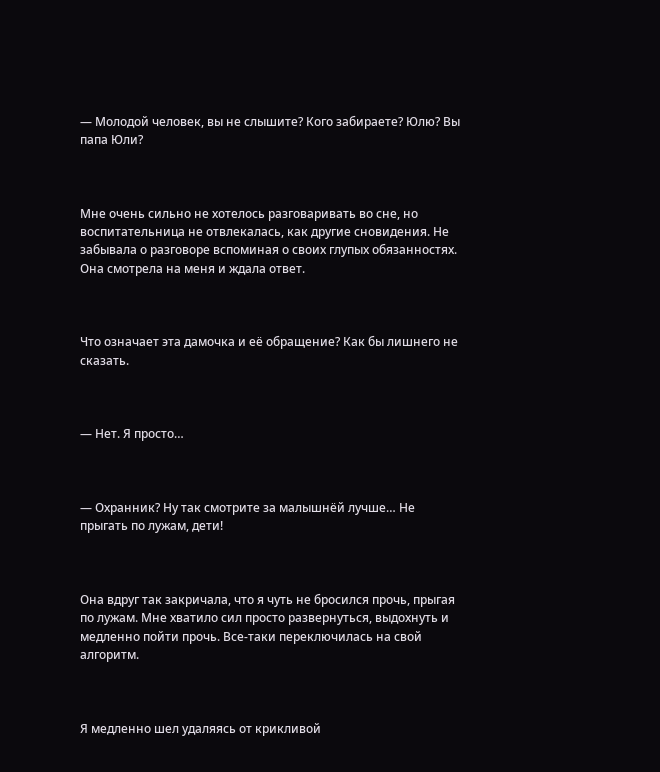— Молодой человек, вы не слышите? Кого забираете? Юлю? Вы папа Юли?



Мне очень сильно не хотелось разговаривать во сне, но воспитательница не отвлекалась, как другие сновидения. Не забывала о разговоре вспоминая о своих глупых обязанностях. Она смотрела на меня и ждала ответ.



Что означает эта дамочка и её обращение? Как бы лишнего не сказать.



— Нет. Я просто…



— Охранник? Ну так смотрите за малышнёй лучше… Не прыгать по лужам, дети!



Она вдруг так закричала, что я чуть не бросился прочь, прыгая по лужам. Мне хватило сил просто развернуться, выдохнуть и медленно пойти прочь. Все-таки переключилась на свой алгоритм.



Я медленно шел удаляясь от крикливой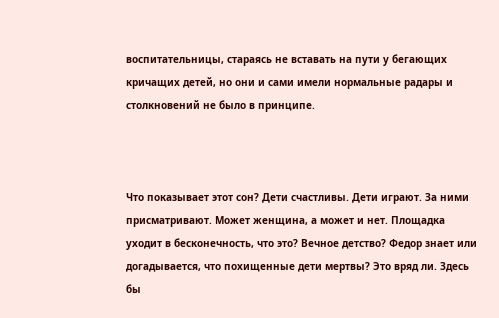воспитательницы, стараясь не вставать на пути у бегающих кричащих детей, но они и сами имели нормальные радары и столкновений не было в принципе.



Что показывает этот сон? Дети счастливы. Дети играют. За ними присматривают. Может женщина, а может и нет. Площадка уходит в бесконечность, что это? Вечное детство? Федор знает или догадывается, что похищенные дети мертвы? Это вряд ли. Здесь бы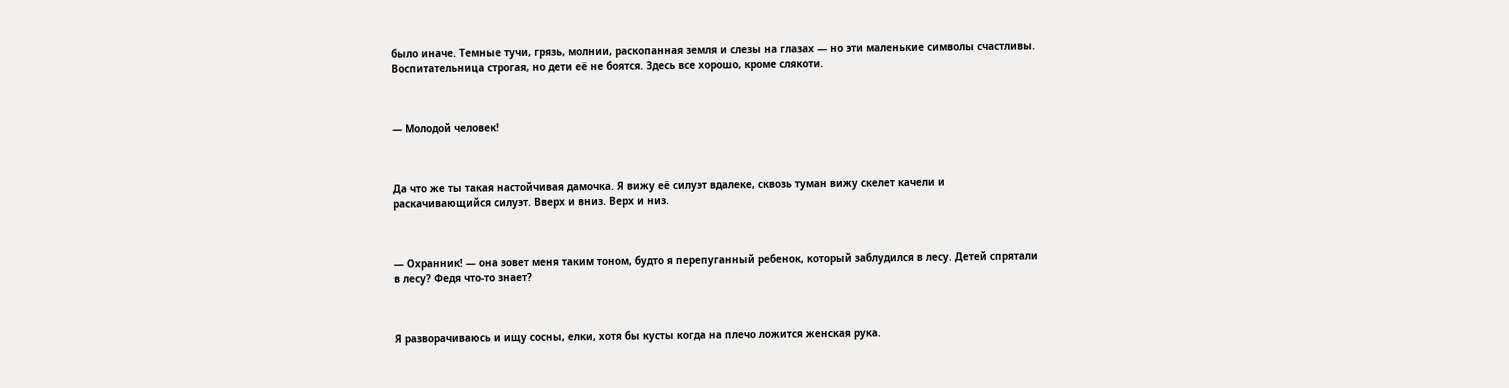было иначе. Темные тучи, грязь, молнии, раскопанная земля и слезы на глазах — но эти маленькие символы счастливы. Воспитательница строгая, но дети её не боятся. Здесь все хорошо, кроме слякоти.



— Молодой человек!



Да что же ты такая настойчивая дамочка. Я вижу её силуэт вдалеке, сквозь туман вижу скелет качели и раскачивающийся силуэт. Вверх и вниз. Верх и низ.



— Охранник! — она зовет меня таким тоном, будто я перепуганный ребенок, который заблудился в лесу. Детей спрятали в лесу? Федя что-то знает?



Я разворачиваюсь и ищу сосны, елки, хотя бы кусты когда на плечо ложится женская рука.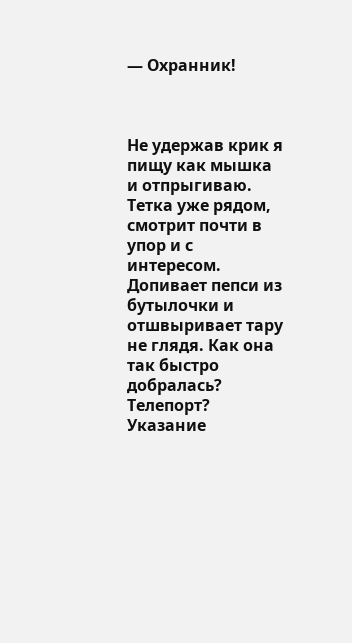— Охранник!



Не удержав крик я пищу как мышка и отпрыгиваю. Тетка уже рядом, смотрит почти в упор и с интересом. Допивает пепси из бутылочки и отшвыривает тару не глядя. Как она так быстро добралась? Телепорт? Указание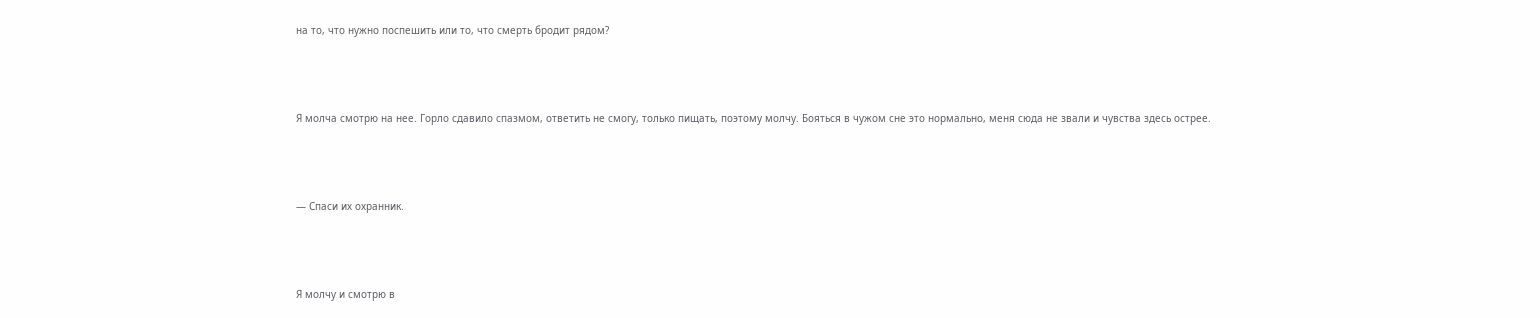на то, что нужно поспешить или то, что смерть бродит рядом?



Я молча смотрю на нее. Горло сдавило спазмом, ответить не смогу, только пищать, поэтому молчу. Бояться в чужом сне это нормально, меня сюда не звали и чувства здесь острее.



— Спаси их охранник.



Я молчу и смотрю в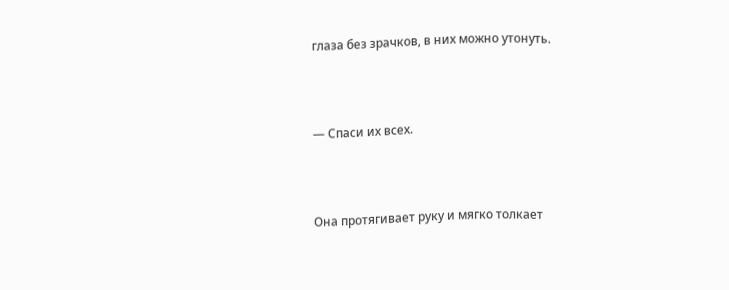глаза без зрачков, в них можно утонуть.



— Спаси их всех.



Она протягивает руку и мягко толкает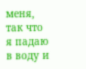меня, так что я падаю в воду и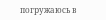погружаюсь в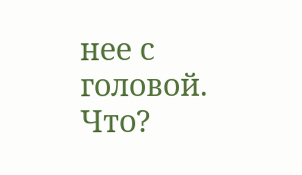нее с головой. Что?